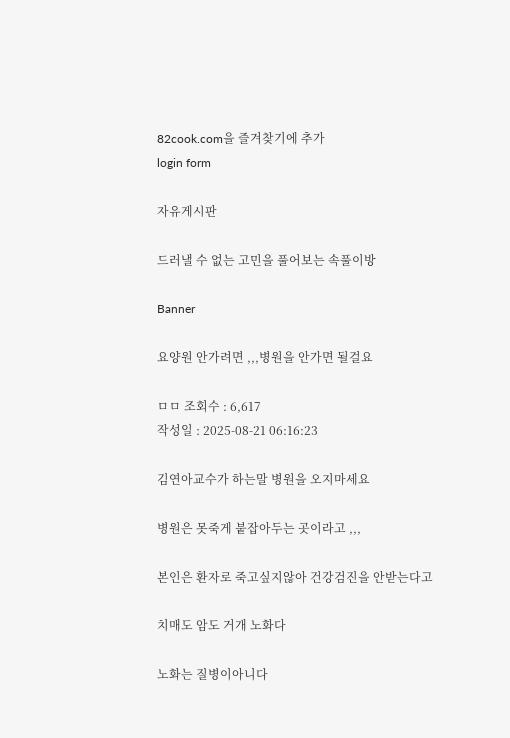82cook.com을 즐겨찾기에 추가
login form

자유게시판

드러낼 수 없는 고민을 풀어보는 속풀이방

Banner

요양원 안가려면 ,,,병원을 안가면 될걸요

ㅁㅁ 조회수 : 6,617
작성일 : 2025-08-21 06:16:23

김연아교수가 하는말 병원을 오지마세요

병원은 못죽게 붙잡아두는 곳이라고 ,,,

본인은 환자로 죽고싶지않아 건강검진을 안받는다고

치매도 암도 거개 노화다

노화는 질병이아니다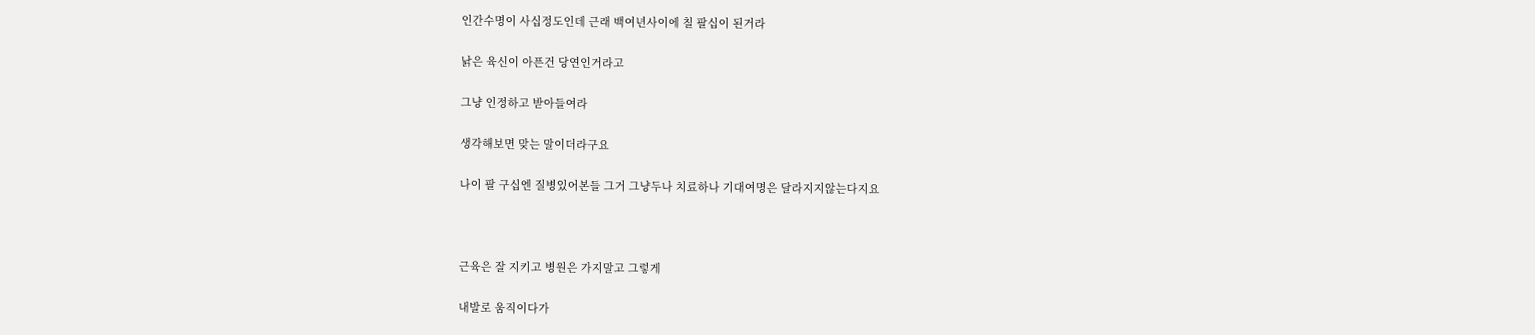인간수명이 사십정도인데 근래 백여년사이에 칠 팔십이 된거라

낡은 육신이 아픈건 당연인거라고

그냥 인정하고 받아들여라

생각해보면 맞는 말이더라구요

나이 팔 구십엔 질병있어본들 그거 그냥두나 치료하나 기대여명은 달라지지않는다지요



근육은 잘 지키고 병원은 가지말고 그렇게

내발로 움직이다가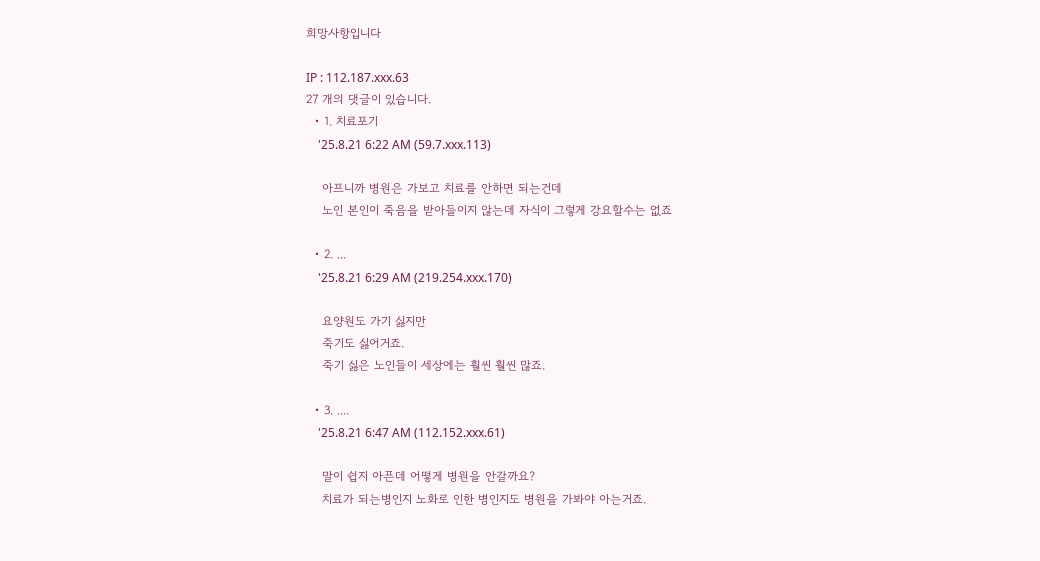희망사항입니다

IP : 112.187.xxx.63
27 개의 댓글이 있습니다.
  • 1. 치료포기
    '25.8.21 6:22 AM (59.7.xxx.113)

    아프니까 병원은 가보고 치료를 안하면 되는건데
    노인 본인이 죽음을 받아들이지 않는데 자식이 그렇게 강요할수는 없죠

  • 2. ...
    '25.8.21 6:29 AM (219.254.xxx.170)

    요양원도 가기 싫지만
    죽기도 싫어거죠.
    죽기 싫은 노인들이 세상에는 훨씬 훨씬 많죠.

  • 3. ....
    '25.8.21 6:47 AM (112.152.xxx.61)

    말이 쉽지 아픈데 어떻게 병원을 안갈까요?
    치료가 되는병인지 노화로 인한 병인지도 병원을 가봐야 아는거죠.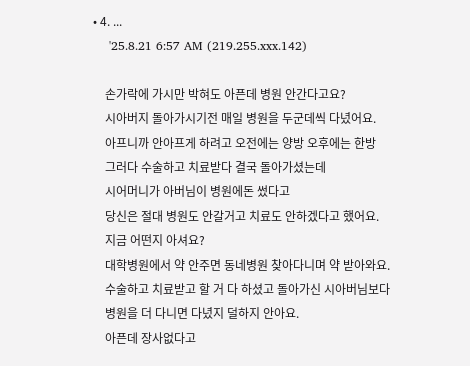• 4. ...
    '25.8.21 6:57 AM (219.255.xxx.142)

    손가락에 가시만 박혀도 아픈데 병원 안간다고요?
    시아버지 돌아가시기전 매일 병원을 두군데씩 다녔어요.
    아프니까 안아프게 하려고 오전에는 양방 오후에는 한방
    그러다 수술하고 치료받다 결국 돌아가셨는데
    시어머니가 아버님이 병원에돈 썼다고
    당신은 절대 병원도 안갈거고 치료도 안하겠다고 했어요.
    지금 어떤지 아셔요?
    대학병원에서 약 안주면 동네병원 찾아다니며 약 받아와요.
    수술하고 치료받고 할 거 다 하셨고 돌아가신 시아버님보다
    병원을 더 다니면 다녔지 덜하지 안아요.
    아픈데 장사없다고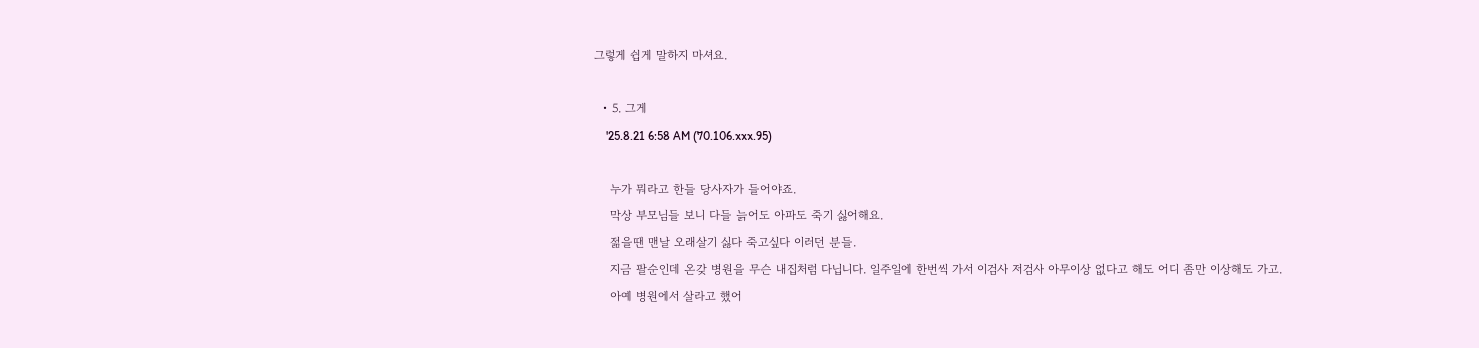그렇게 쉽게 말하지 마셔요.

  • 5. 그게
    '25.8.21 6:58 AM (70.106.xxx.95)

    누가 뭐라고 한들 당사자가 들어야죠.
    막상 부모님들 보니 다들 늙어도 아파도 죽기 싫어해요.
    젊을땐 맨날 오래살기 싫다 죽고싶다 이러던 분들.
    지금 팔순인데 온갖 병원을 무슨 내집처럼 다닙니다. 일주일에 한번씩 가서 이검사 저검사 아무이상 없다고 해도 어디 좀만 이상해도 가고.
    아예 병원에서 살라고 했어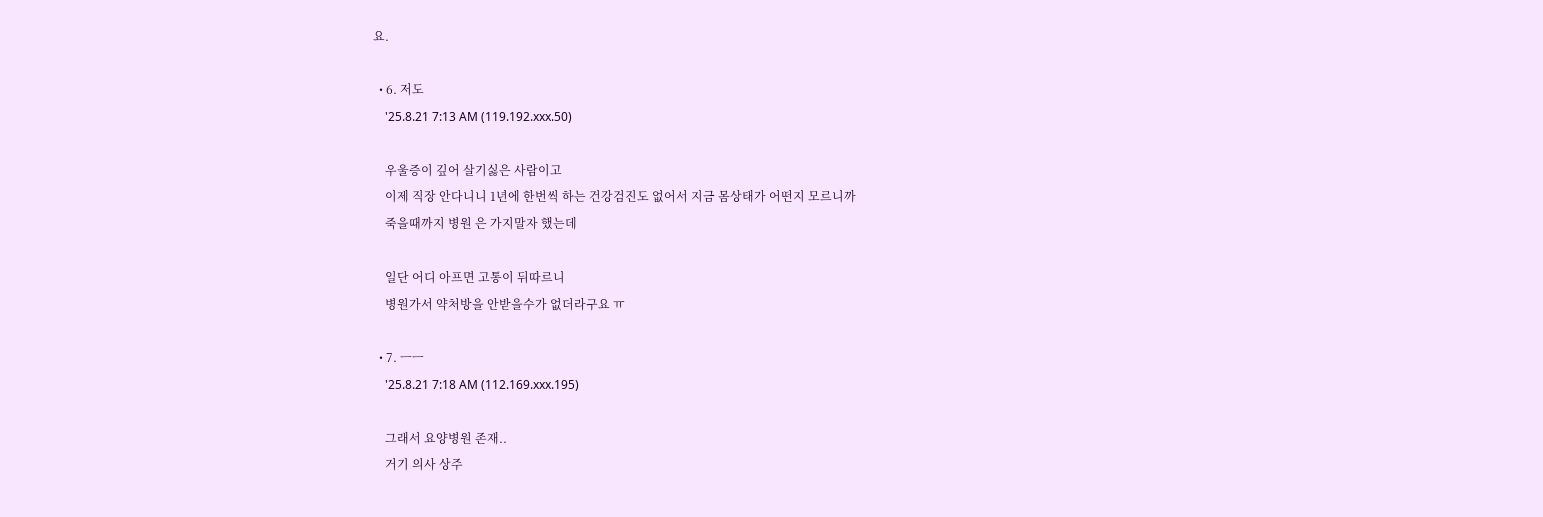요.

  • 6. 저도
    '25.8.21 7:13 AM (119.192.xxx.50)

    우울증이 깊어 살기싫은 사람이고
    이제 직장 안다니니 1년에 한번씩 하는 건강검진도 없어서 지금 몸상태가 어떤지 모르니까
    죽을때까지 병원 은 가지말자 했는데

    일단 어디 아프면 고통이 뒤따르니
    병원가서 약처방을 안받을수가 없더라구요 ㅠ

  • 7. ㅡㅡ
    '25.8.21 7:18 AM (112.169.xxx.195)

    그래서 요양병원 존재..
    거기 의사 상주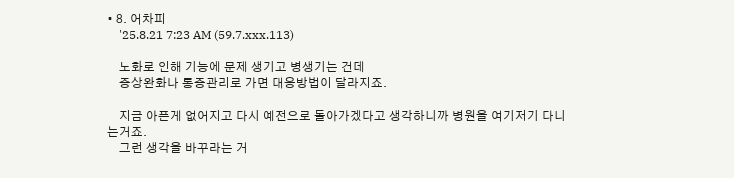• 8. 어차피
    '25.8.21 7:23 AM (59.7.xxx.113)

    노화로 인해 기능에 문제 생기고 병생기는 건데
    증상완화나 통증관리로 가면 대응방법이 달라지죠.

    지금 아픈게 없어지고 다시 예전으로 돌아가겠다고 생각하니까 병원을 여기저기 다니는거죠.
    그런 생각을 바꾸라는 거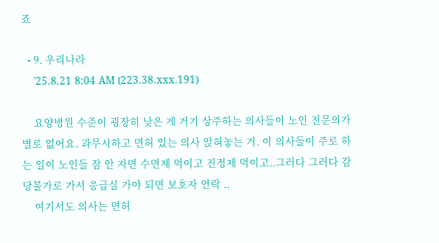죠

  • 9. 우리나라
    '25.8.21 8:04 AM (223.38.xxx.191)

    요양병원 수준이 굉장히 낮은 게 거기 상주하는 의사들이 노인 전문의가 별로 없어요. 과무시하고 면허 있는 의사 앉혀놓는 거. 이 의사들이 주로 하는 일이 노인들 잠 안 자면 수면제 먹이고 진정제 먹이고..그러다 그러다 감당불가로 가서 응급실 가야 되면 보호자 연락 ..
    여기서도 의사는 면허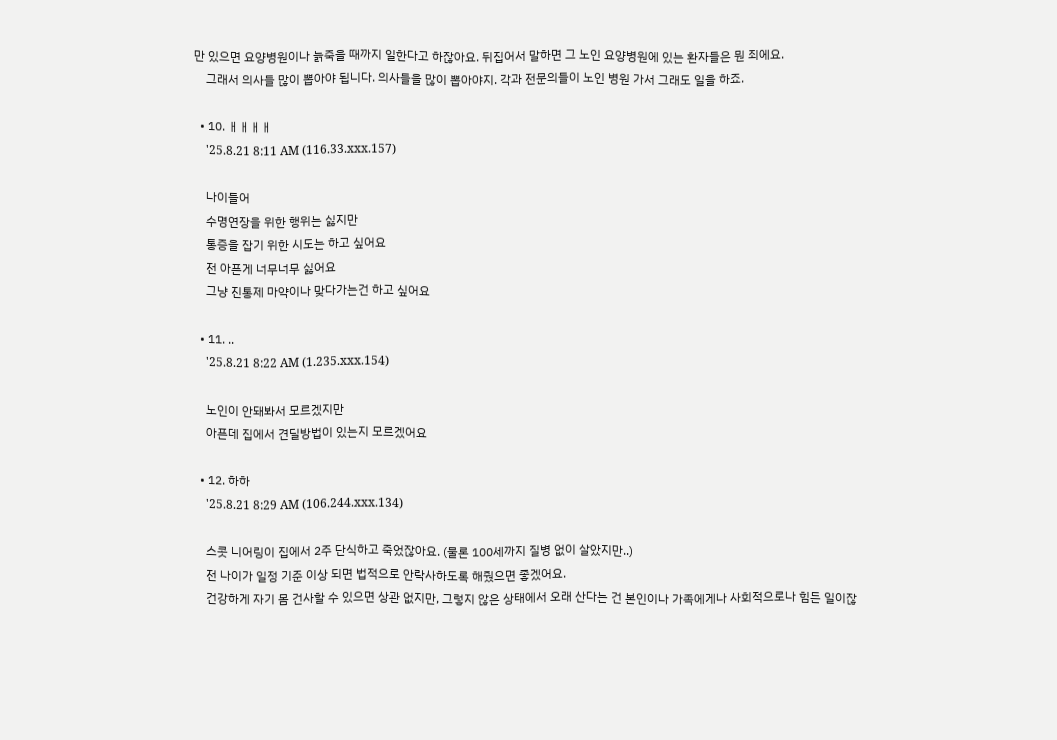만 있으면 요양병원이나 늙죽을 때까지 일한다고 하잖아요. 뒤집어서 말하면 그 노인 요양병원에 있는 환자들은 뭔 죄에요.
    그래서 의사들 많이 뽑아야 됩니다. 의사들을 많이 뽑아야지. 각과 전문의들이 노인 병원 가서 그래도 일을 하죠.

  • 10. ㅐㅐㅐㅐ
    '25.8.21 8:11 AM (116.33.xxx.157)

    나이들어
    수명연장을 위한 행위는 싫지만
    통증을 잡기 위한 시도는 하고 싶어요
    전 아픈게 너무너무 싫어요
    그냥 진통제 마약이나 맞다가는건 하고 싶어요

  • 11. ..
    '25.8.21 8:22 AM (1.235.xxx.154)

    노인이 안돼봐서 모르겠지만
    아픈데 집에서 견딜방법이 있는지 모르겠어요

  • 12. 하하
    '25.8.21 8:29 AM (106.244.xxx.134)

    스콧 니어링이 집에서 2주 단식하고 죽었잖아요. (물론 100세까지 질병 없이 살았지만..)
    전 나이가 일정 기준 이상 되면 법적으로 안락사하도록 해줬으면 좋겠어요.
    건강하게 자기 몸 건사할 수 있으면 상관 없지만, 그렇지 않은 상태에서 오래 산다는 건 본인이나 가족에게나 사회적으로나 힘든 일이잖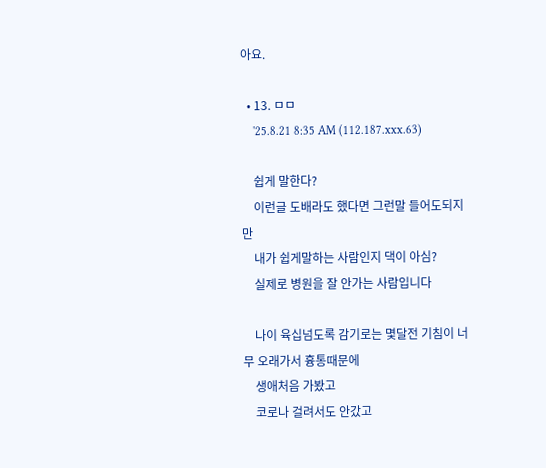아요.

  • 13. ㅁㅁ
    '25.8.21 8:35 AM (112.187.xxx.63)

    쉽게 말한다?
    이런글 도배라도 했다면 그런말 들어도되지만
    내가 쉽게말하는 사람인지 댁이 아심?
    실제로 병원을 잘 안가는 사람입니다

    나이 육십넘도록 감기로는 몇달전 기침이 너무 오래가서 흉통때문에
    생애처음 가봤고
    코로나 걸려서도 안갔고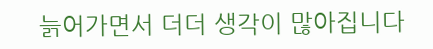늙어가면서 더더 생각이 많아집니다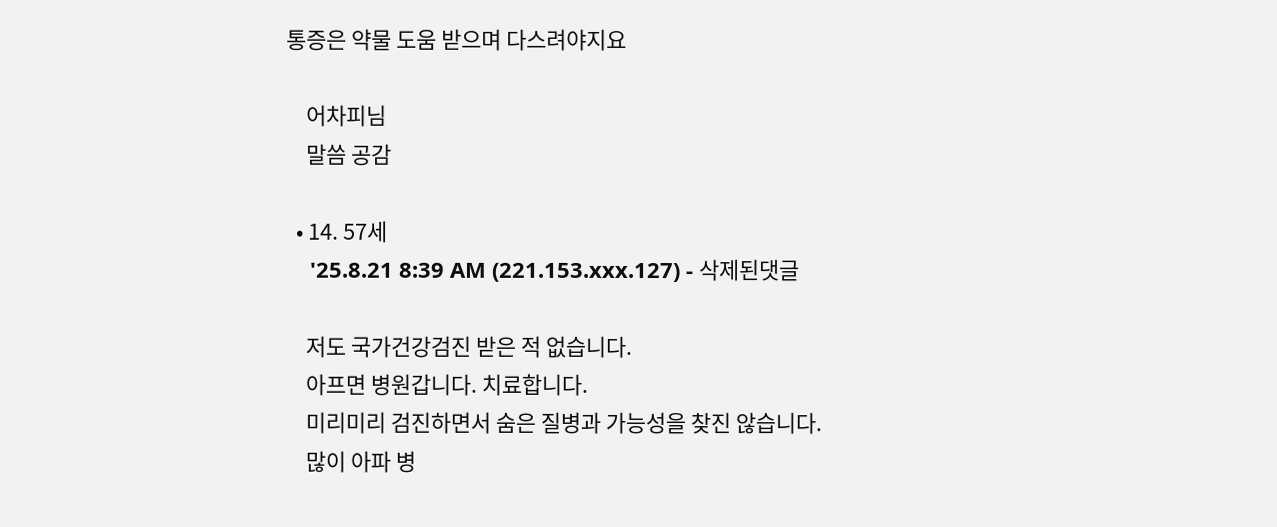통증은 약물 도움 받으며 다스려야지요

    어차피님
    말씀 공감

  • 14. 57세
    '25.8.21 8:39 AM (221.153.xxx.127) - 삭제된댓글

    저도 국가건강검진 받은 적 없습니다.
    아프면 병원갑니다. 치료합니다.
    미리미리 검진하면서 숨은 질병과 가능성을 찾진 않습니다.
    많이 아파 병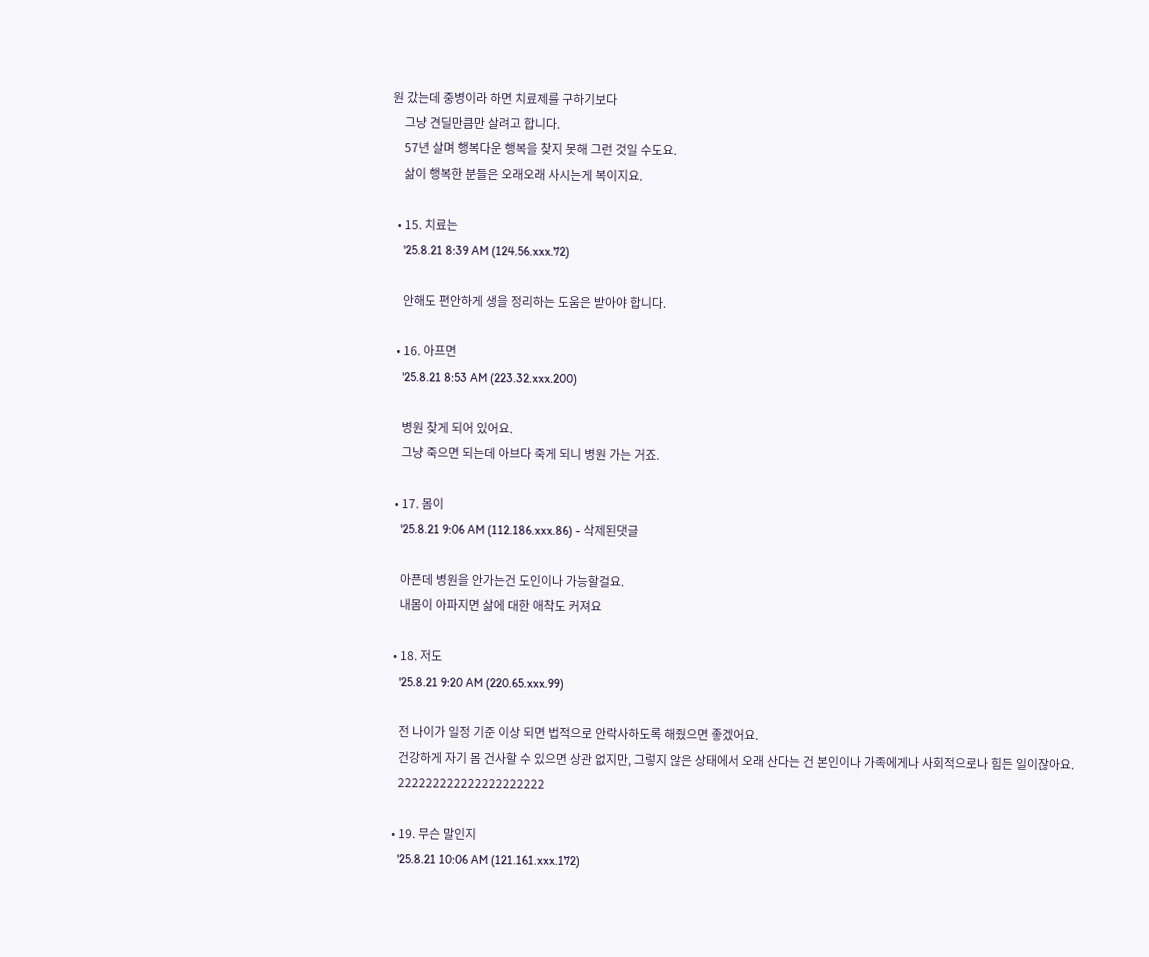원 갔는데 중병이라 하면 치료제를 구하기보다
    그냥 견딜만큼만 살려고 합니다.
    57년 살며 행복다운 행복을 찾지 못해 그런 것일 수도요.
    삶이 행복한 분들은 오래오래 사시는게 복이지요.

  • 15. 치료는
    '25.8.21 8:39 AM (124.56.xxx.72)

    안해도 편안하게 생을 정리하는 도움은 받아야 합니다.

  • 16. 아프면
    '25.8.21 8:53 AM (223.32.xxx.200)

    병원 찾게 되어 있어요.
    그냥 죽으면 되는데 아브다 죽게 되니 병원 가는 거죠.

  • 17. 몸이
    '25.8.21 9:06 AM (112.186.xxx.86) - 삭제된댓글

    아픈데 병원을 안가는건 도인이나 가능할걸요.
    내몸이 아파지면 삶에 대한 애착도 커져요

  • 18. 저도
    '25.8.21 9:20 AM (220.65.xxx.99)

    전 나이가 일정 기준 이상 되면 법적으로 안락사하도록 해줬으면 좋겠어요.
    건강하게 자기 몸 건사할 수 있으면 상관 없지만, 그렇지 않은 상태에서 오래 산다는 건 본인이나 가족에게나 사회적으로나 힘든 일이잖아요.
    222222222222222222222

  • 19. 무슨 말인지
    '25.8.21 10:06 AM (121.161.xxx.172)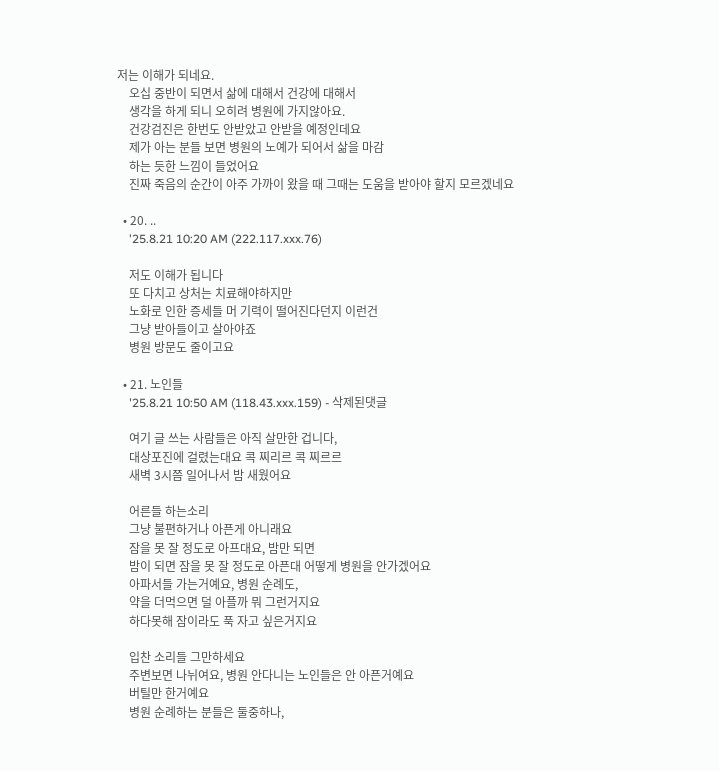저는 이해가 되네요.
    오십 중반이 되면서 삶에 대해서 건강에 대해서
    생각을 하게 되니 오히려 병원에 가지않아요.
    건강검진은 한번도 안받았고 안받을 예정인데요
    제가 아는 분들 보면 병원의 노예가 되어서 삶을 마감
    하는 듯한 느낌이 들었어요
    진짜 죽음의 순간이 아주 가까이 왔을 때 그때는 도움을 받아야 할지 모르겠네요

  • 20. ..
    '25.8.21 10:20 AM (222.117.xxx.76)

    저도 이해가 됩니다
    또 다치고 상처는 치료해야하지만
    노화로 인한 증세들 머 기력이 떨어진다던지 이런건
    그냥 받아들이고 살아야죠
    병원 방문도 줄이고요

  • 21. 노인들
    '25.8.21 10:50 AM (118.43.xxx.159) - 삭제된댓글

    여기 글 쓰는 사람들은 아직 살만한 겁니다,
    대상포진에 걸렸는대요 콕 찌리르 콕 찌르르
    새벽 3시쯤 일어나서 밤 새웠어요

    어른들 하는소리
    그냥 불편하거나 아픈게 아니래요
    잠을 못 잘 정도로 아프대요, 밤만 되면
    밤이 되면 잠을 못 잘 정도로 아픈대 어떻게 병원을 안가겠어요
    아파서들 가는거예요, 병원 순례도,
    약을 더먹으면 덜 아플까 뭐 그런거지요
    하다못해 잠이라도 푹 자고 싶은거지요

    입찬 소리들 그만하세요
    주변보면 나뉘여요, 병원 안다니는 노인들은 안 아픈거예요
    버틸만 한거예요
    병원 순례하는 분들은 둘중하나,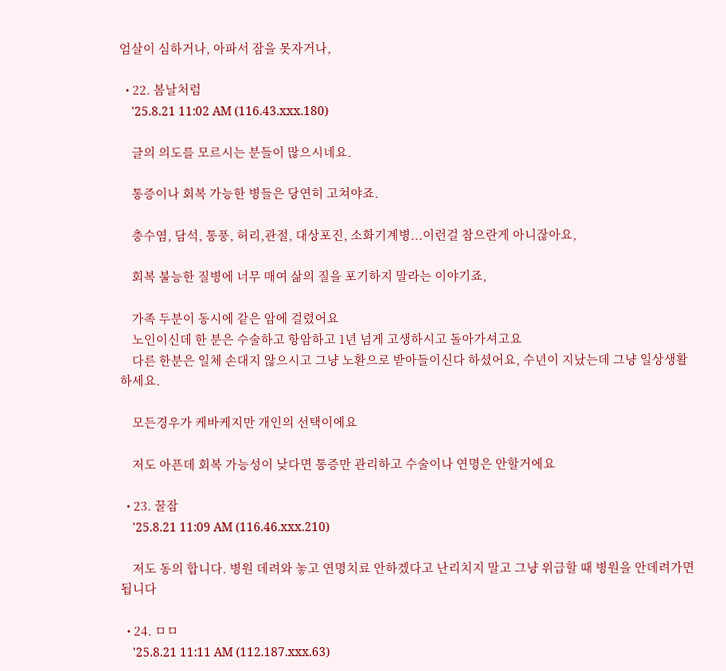엄살이 심하거나, 아파서 잠을 못자거나,

  • 22. 봄날처럼
    '25.8.21 11:02 AM (116.43.xxx.180)

    글의 의도를 모르시는 분들이 많으시네요.

    통증이나 회복 가능한 병들은 당연히 고쳐야죠.

    충수염, 담석, 통풍, 허리,관절, 대상포진, 소화기계병...이런걸 참으란게 아니잖아요,

    회복 불능한 질병에 너무 매여 삶의 질을 포기하지 말라는 이야기죠,

    가족 두분이 동시에 같은 암에 걸렸어요
    노인이신데 한 분은 수술하고 항암하고 1년 넘게 고생하시고 돌아가셔고요
    다른 한분은 일체 손대지 않으시고 그냥 노환으로 받아들이신다 하셨어요, 수년이 지났는데 그냥 일상생활 하세요.

    모든경우가 케바케지만 개인의 선택이에요

    저도 아픈데 회복 가능성이 낮다면 통증만 관리하고 수술이나 연명은 안할거에요

  • 23. 꿀잠
    '25.8.21 11:09 AM (116.46.xxx.210)

    저도 동의 합니다. 병원 데려와 놓고 연명치료 안하겠다고 난리치지 말고 그냥 위급할 때 병원을 안데려가면 됩니다

  • 24. ㅁㅁ
    '25.8.21 11:11 AM (112.187.xxx.63)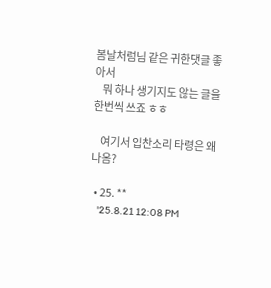봄날처럼님 같은 귀한댓글 좋아서
    뭐 하나 생기지도 않는 글을 한번씩 쓰죠 ㅎㅎ

    여기서 입찬소리 타령은 왜 나옴?

  • 25. **
    '25.8.21 12:08 PM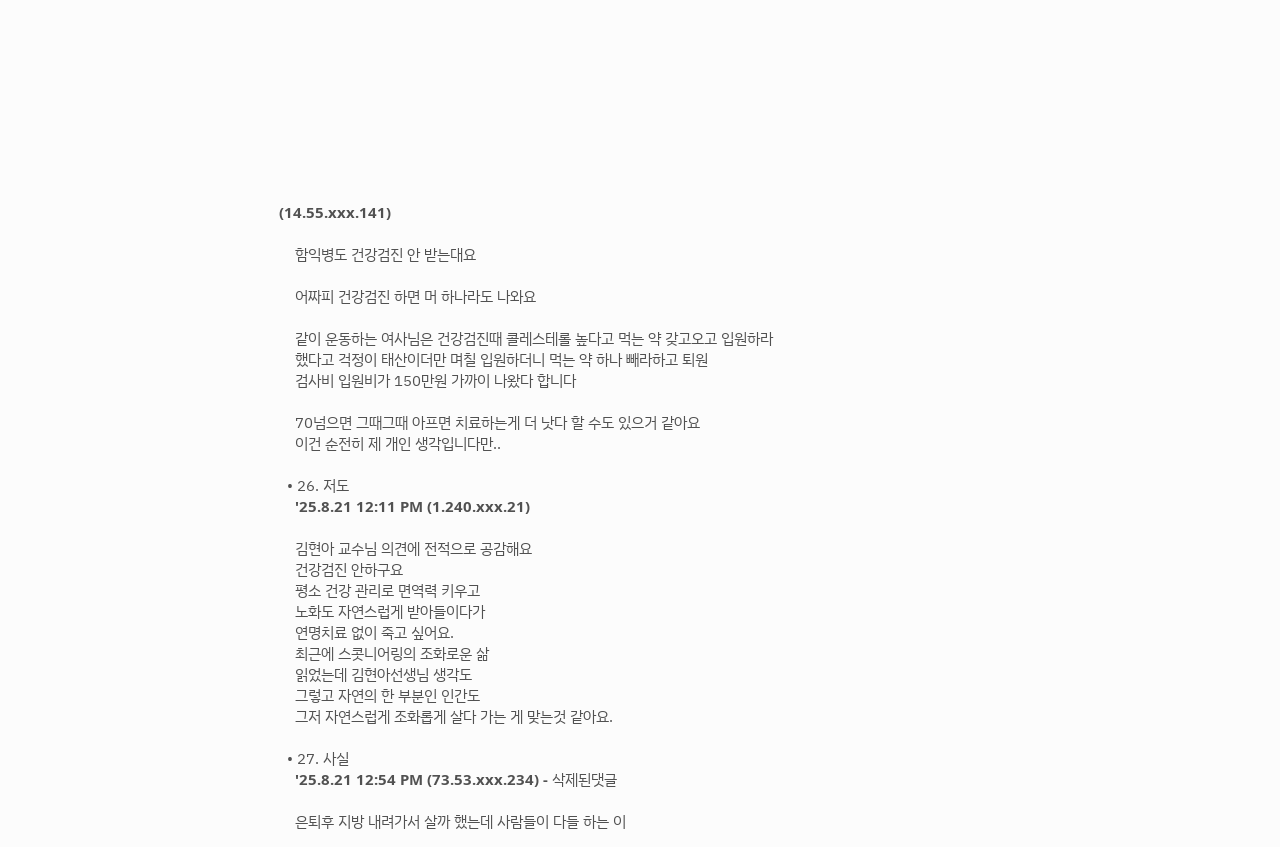(14.55.xxx.141)

    함익병도 건강검진 안 받는대요

    어짜피 건강검진 하면 머 하나라도 나와요

    같이 운동하는 여사님은 건강검진때 콜레스테롤 높다고 먹는 약 갖고오고 입원하라
    했다고 걱정이 태산이더만 며칠 입원하더니 먹는 약 하나 빼라하고 퇴원
    검사비 입원비가 150만원 가까이 나왔다 합니다

    70넘으면 그때그때 아프면 치료하는게 더 낫다 할 수도 있으거 같아요
    이건 순전히 제 개인 생각입니다만..

  • 26. 저도
    '25.8.21 12:11 PM (1.240.xxx.21)

    김현아 교수님 의견에 전적으로 공감해요
    건강검진 안하구요
    평소 건강 관리로 면역력 키우고
    노화도 자연스럽게 받아들이다가
    연명치료 없이 죽고 싶어요.
    최근에 스콧니어링의 조화로운 삶
    읽었는데 김현아선생님 생각도
    그렇고 자연의 한 부분인 인간도
    그저 자연스럽게 조화롭게 살다 가는 게 맞는것 같아요.

  • 27. 사실
    '25.8.21 12:54 PM (73.53.xxx.234) - 삭제된댓글

    은퇴후 지방 내려가서 살까 했는데 사람들이 다들 하는 이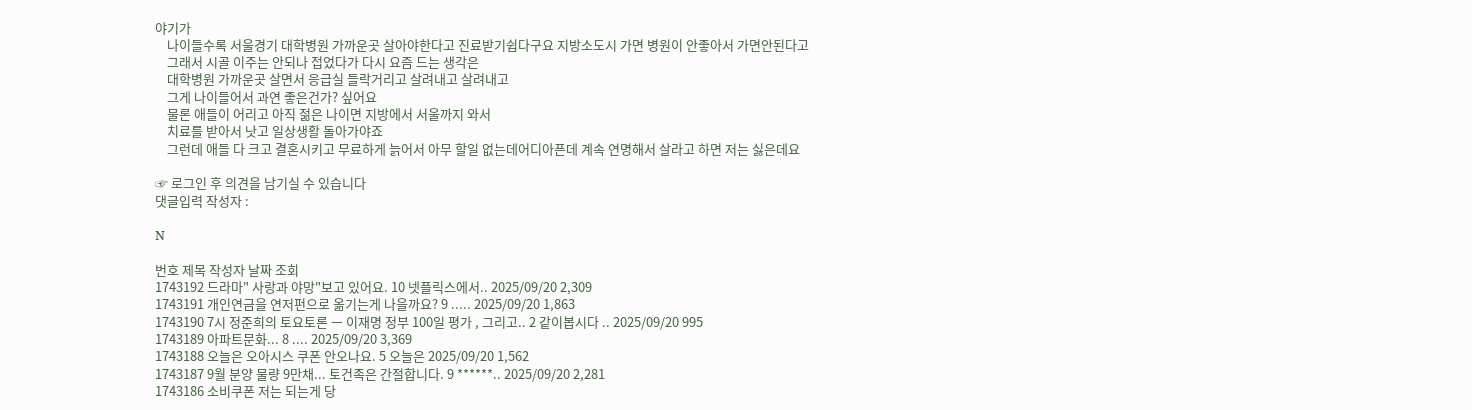야기가
    나이들수록 서울경기 대학병원 가까운곳 살아야한다고 진료받기쉽다구요 지방소도시 가면 병원이 안좋아서 가면안된다고
    그래서 시골 이주는 안되나 접었다가 다시 요즘 드는 생각은
    대학병원 가까운곳 살면서 응급실 들락거리고 살려내고 살려내고
    그게 나이들어서 과연 좋은건가? 싶어요
    물론 애들이 어리고 아직 젊은 나이면 지방에서 서울까지 와서
    치료를 받아서 낫고 일상생활 돌아가야죠
    그런데 애들 다 크고 결혼시키고 무료하게 늙어서 아무 할일 없는데어디아픈데 계속 연명해서 살라고 하면 저는 싫은데요

☞ 로그인 후 의견을 남기실 수 있습니다
댓글입력 작성자 :

N

번호 제목 작성자 날짜 조회
1743192 드라마" 사랑과 야망"보고 있어요. 10 넷플릭스에서.. 2025/09/20 2,309
1743191 개인연금을 연저펀으로 옮기는게 나을까요? 9 ..... 2025/09/20 1,863
1743190 7시 정준희의 토요토론 ㅡ 이재명 정부 100일 평가 , 그리고.. 2 같이봅시다 .. 2025/09/20 995
1743189 아파트문화... 8 .... 2025/09/20 3,369
1743188 오늘은 오아시스 쿠폰 안오나요. 5 오늘은 2025/09/20 1,562
1743187 9월 분양 물량 9만채... 토건족은 간절합니다. 9 ******.. 2025/09/20 2,281
1743186 소비쿠폰 저는 되는게 당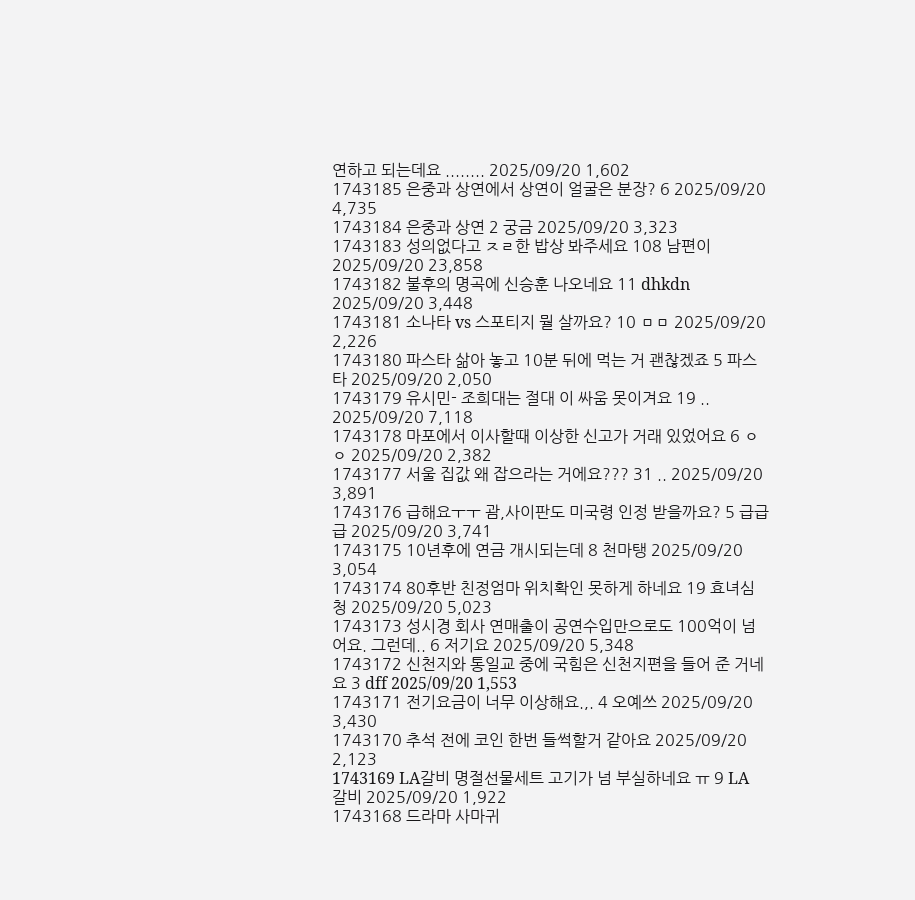연하고 되는데요 ........ 2025/09/20 1,602
1743185 은중과 상연에서 상연이 얼굴은 분장? 6 2025/09/20 4,735
1743184 은중과 상연 2 궁금 2025/09/20 3,323
1743183 성의없다고 ㅈㄹ한 밥상 봐주세요 108 남편이 2025/09/20 23,858
1743182 불후의 명곡에 신승훈 나오네요 11 dhkdn 2025/09/20 3,448
1743181 소나타 vs 스포티지 뭘 살까요? 10 ㅁㅁ 2025/09/20 2,226
1743180 파스타 삶아 놓고 10분 뒤에 먹는 거 괜찮겠죠 5 파스타 2025/09/20 2,050
1743179 유시민- 조희대는 절대 이 싸움 못이겨요 19 .. 2025/09/20 7,118
1743178 마포에서 이사할때 이상한 신고가 거래 있었어요 6 ㅇㅇ 2025/09/20 2,382
1743177 서울 집값 왜 잡으라는 거에요??? 31 .. 2025/09/20 3,891
1743176 급해요ㅜㅜ 괌,사이판도 미국령 인정 받을까요? 5 급급급 2025/09/20 3,741
1743175 10년후에 연금 개시되는데 8 천마탱 2025/09/20 3,054
1743174 80후반 친정엄마 위치확인 못하게 하네요 19 효녀심청 2025/09/20 5,023
1743173 성시경 회사 연매출이 공연수입만으로도 100억이 넘어요. 그런데.. 6 저기요 2025/09/20 5,348
1743172 신천지와 통일교 중에 국힘은 신천지편을 들어 준 거네요 3 dff 2025/09/20 1,553
1743171 전기요금이 너무 이상해요.,. 4 오예쓰 2025/09/20 3,430
1743170 추석 전에 코인 한번 들썩할거 같아요 2025/09/20 2,123
1743169 LA갈비 명절선물세트 고기가 넘 부실하네요 ㅠ 9 LA갈비 2025/09/20 1,922
1743168 드라마 사마귀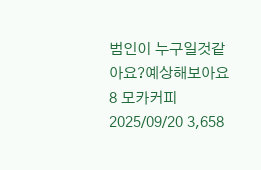범인이 누구일것같아요?예상해보아요 8 모카커피 2025/09/20 3,658